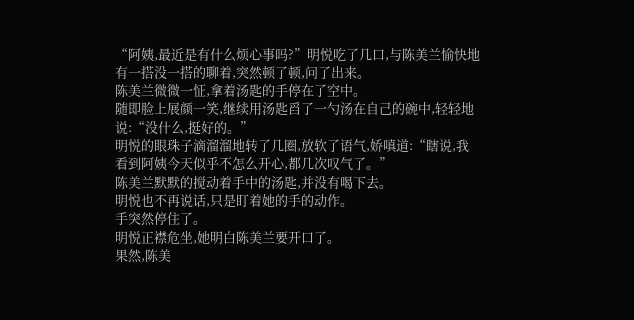“阿姨,最近是有什么烦心事吗?”明悦吃了几口,与陈美兰愉快地有一搭没一搭的聊着,突然顿了顿,问了出来。
陈美兰微微一怔,拿着汤匙的手停在了空中。
随即脸上展颜一笑,继续用汤匙舀了一勺汤在自己的碗中,轻轻地说:“没什么,挺好的。”
明悦的眼珠子滴溜溜地转了几圈,放软了语气,娇嗔道:“瞎说,我看到阿姨今天似乎不怎么开心,都几次叹气了。”
陈美兰默默的搅动着手中的汤匙,并没有喝下去。
明悦也不再说话,只是盯着她的手的动作。
手突然停住了。
明悦正襟危坐,她明白陈美兰要开口了。
果然,陈美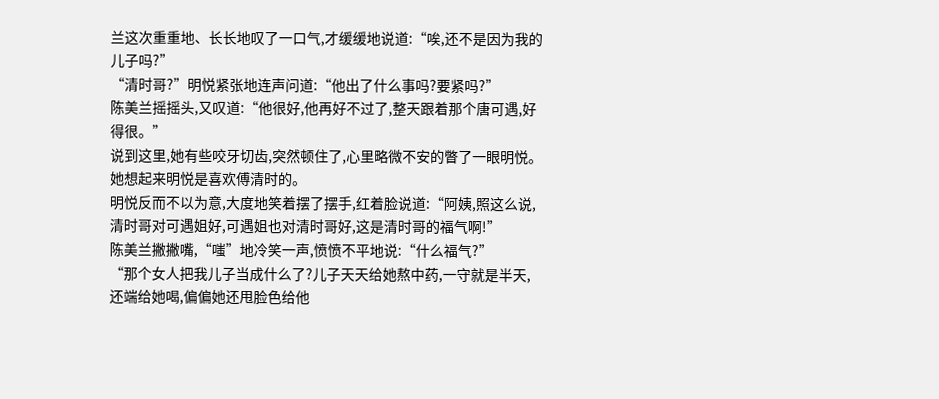兰这次重重地、长长地叹了一口气,才缓缓地说道:“唉,还不是因为我的儿子吗?”
“清时哥?”明悦紧张地连声问道:“他出了什么事吗?要紧吗?”
陈美兰摇摇头,又叹道:“他很好,他再好不过了,整天跟着那个唐可遇,好得很。”
说到这里,她有些咬牙切齿,突然顿住了,心里略微不安的瞥了一眼明悦。
她想起来明悦是喜欢傅清时的。
明悦反而不以为意,大度地笑着摆了摆手,红着脸说道:“阿姨,照这么说,清时哥对可遇姐好,可遇姐也对清时哥好,这是清时哥的福气啊!”
陈美兰撇撇嘴,“嗤”地冷笑一声,愤愤不平地说:“什么福气?”
“那个女人把我儿子当成什么了?儿子天天给她熬中药,一守就是半天,还端给她喝,偏偏她还甩脸色给他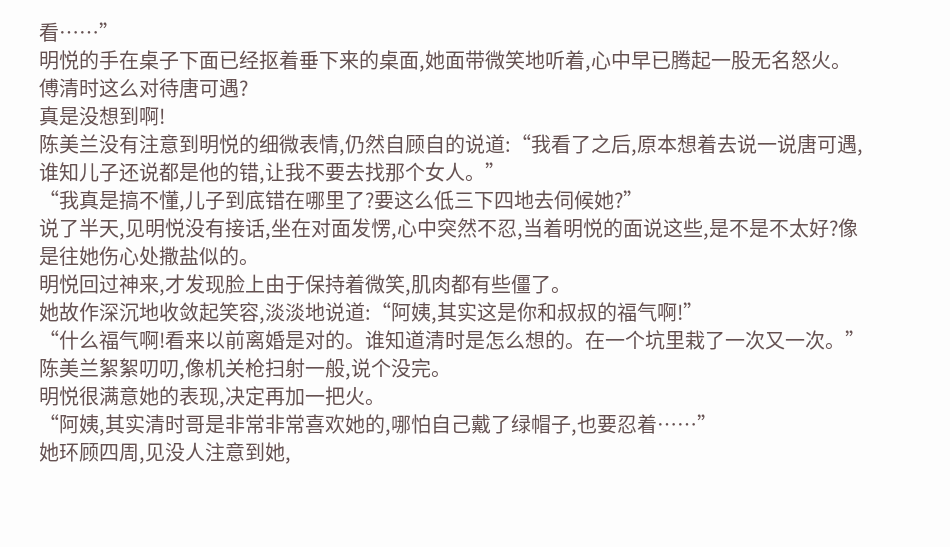看……”
明悦的手在桌子下面已经抠着垂下来的桌面,她面带微笑地听着,心中早已腾起一股无名怒火。
傅清时这么对待唐可遇?
真是没想到啊!
陈美兰没有注意到明悦的细微表情,仍然自顾自的说道:“我看了之后,原本想着去说一说唐可遇,谁知儿子还说都是他的错,让我不要去找那个女人。”
“我真是搞不懂,儿子到底错在哪里了?要这么低三下四地去伺候她?”
说了半天,见明悦没有接话,坐在对面发愣,心中突然不忍,当着明悦的面说这些,是不是不太好?像是往她伤心处撒盐似的。
明悦回过神来,才发现脸上由于保持着微笑,肌肉都有些僵了。
她故作深沉地收敛起笑容,淡淡地说道:“阿姨,其实这是你和叔叔的福气啊!”
“什么福气啊!看来以前离婚是对的。谁知道清时是怎么想的。在一个坑里栽了一次又一次。”
陈美兰絮絮叨叨,像机关枪扫射一般,说个没完。
明悦很满意她的表现,决定再加一把火。
“阿姨,其实清时哥是非常非常喜欢她的,哪怕自己戴了绿帽子,也要忍着……”
她环顾四周,见没人注意到她,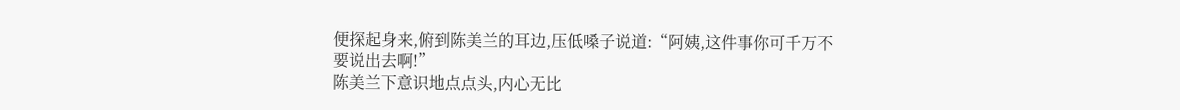便探起身来,俯到陈美兰的耳边,压低嗓子说道:“阿姨,这件事你可千万不要说出去啊!”
陈美兰下意识地点点头,内心无比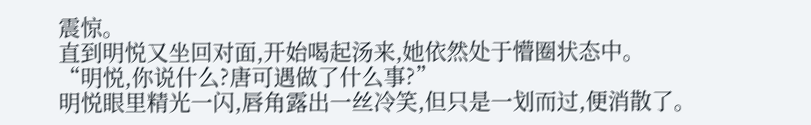震惊。
直到明悦又坐回对面,开始喝起汤来,她依然处于懵圈状态中。
“明悦,你说什么?唐可遇做了什么事?”
明悦眼里精光一闪,唇角露出一丝冷笑,但只是一划而过,便消散了。